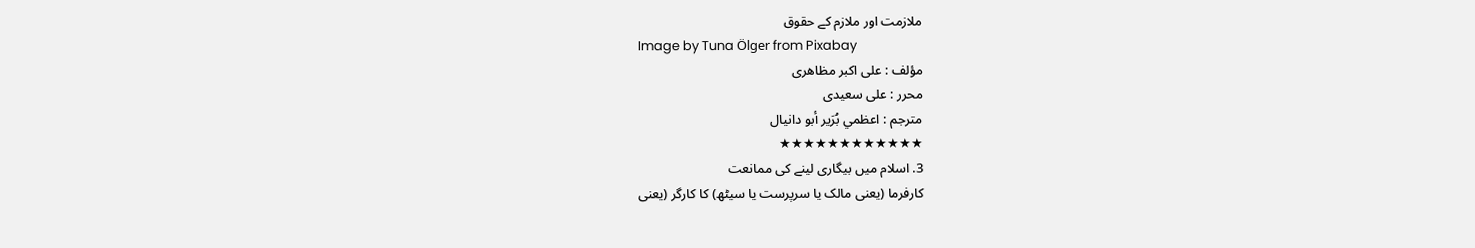ملازمت اور ملازم کے حقوق
Image by Tuna Ölger from Pixabay
مؤلف : علی اکبر مظاهری
محرر : علی سعیدی
مترجم : اعظمي بُرَیر أبو دانیال
★★★★★★★★★★★★
3. اسلام میں بیگاری لینے کی ممانعت
کارفرما (یعنی مالک يا سرپرست یا سیٹھ) کا کارگر (یعنی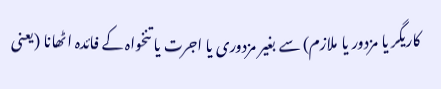کاریگر يا مزدور یا ملازم) سے بغیر مزدوری یا اجرت یا تنخواہ کے فائدہ اٹھانا (یعنی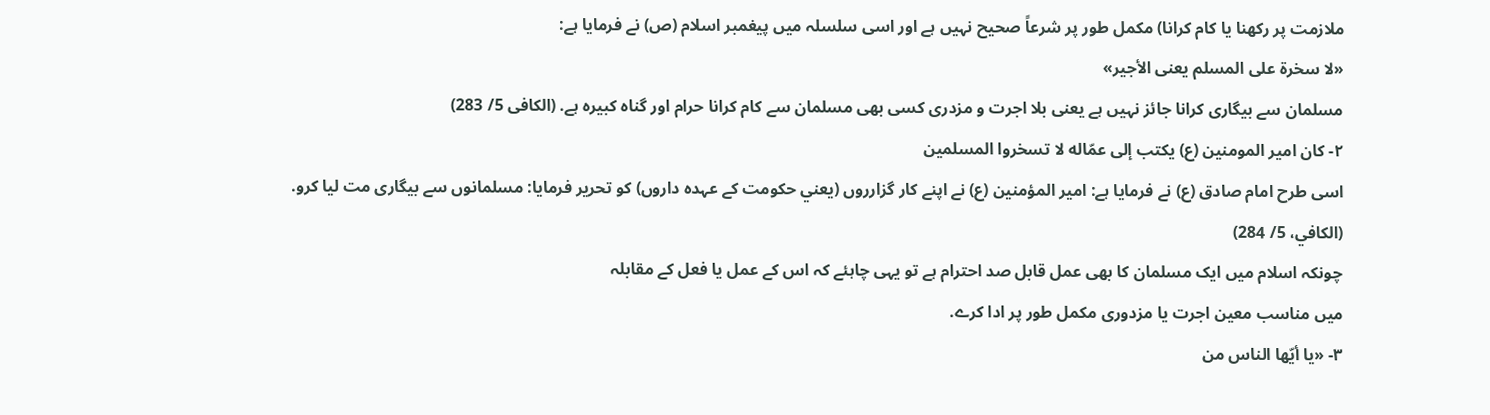ملازمت پر رکھنا یا کام کرانا) مکمل طور پر شرعاً صحیح نہیں ہے اور اسی سلسلہ میں پیغمبر اسلام (ص) نے فرمایا ہے:
«لا سخرۃ علی المسلم یعنی الأجیر»
مسلمان سے بیگاری كرانا جائز نہیں ہے یعنی بلا اجرت و مزدری کسی بھی مسلمان سے کام کرانا حرام اور گناہ کبیرہ ہے. (الکافی 5/ 283)
٢- کان امیر المومنین (ع) یکتب إلی عمّاله لا تسخروا المسلمین
اسی طرح امام صادق (ع) نے فرمایا ہے: امیر المؤمنین (ع) نے اپنے کار گزارروں (يعني حکومت کے عہدہ داروں) کو تحریر فرمایا: مسلمانوں سے بیگاری مت لیا کرو.
(الکافي، 5/ 284)
چونکہ اسلام میں ایک مسلمان کا بھی عمل قابل صد احترام ہے تو یہی چاہئے کہ اس کے عمل یا فعل کے مقابلہ
میں مناسب معین اجرت یا مزدوری مکمل طور پر ادا کرے.
۳- «یا أیّھا الناس من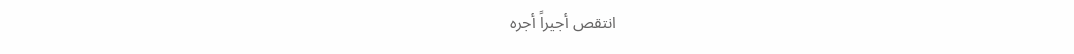انتقص أجیراً أجره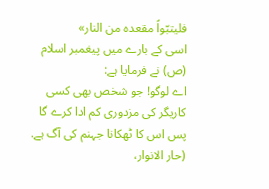فلیتبّواً مقعده من النار»
اسی کے بارے میں پیغمبر اسلام (ص) نے فرمایا ہے:
اے لوگو! جو شخص بھی کسی کاریگر کی مزدوری کم ادا کرے گا پس اس کا ٹھکانا جہنم کی آگ ہے. (حار الانوار،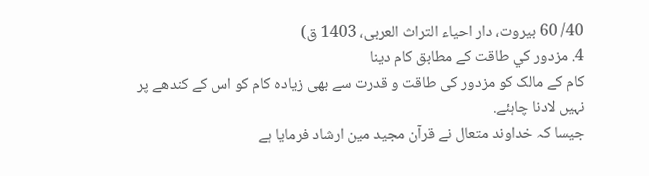40/ 60 بیروت، دار احیاء التراث العربی، 1403 ق)
4. مزدور كي طاقت كے مطابق كام دينا
کام کے مالک کو مزدور کی طاقت و قدرت سے بھی زیادہ کام کو اس کے کندھے پر نہیں لادنا چاہئے.
جیسا کہ خداوند متعال نے قرآن مجيد مين ارشاد فرمايا ہے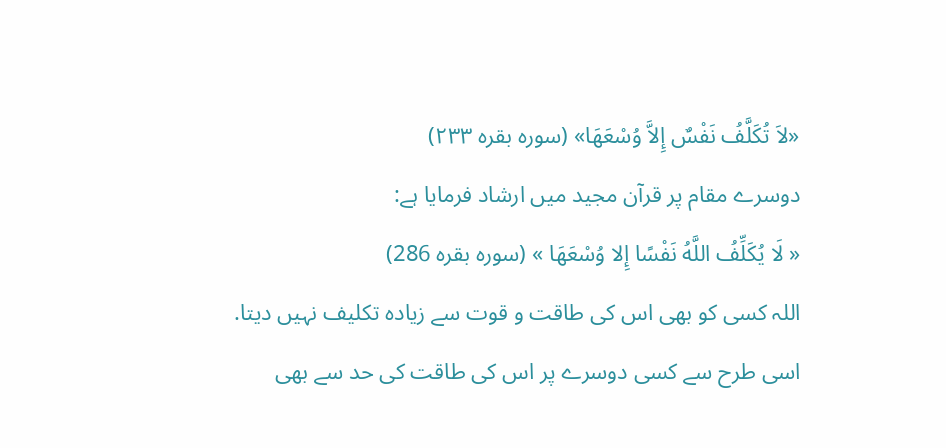«لاَ تُكَلَّفُ نَفْسٌ إِلاَّ وُسْعَھَا» (سورہ بقرہ ۲۳۳)
دوسرے مقام پر قرآن مجید میں ارشاد فرمایا ہے:
« لَا يُكَلِّفُ اللَّهُ نَفْسًا إِلا وُسْعَھَا » (سورہ بقرہ 286)
اللہ کسی کو بھی اس کی طاقت و قوت سے زیادہ تکلیف نہیں دیتا.
اسی طرح سے کسی دوسرے پر اس کی طاقت کی حد سے بھی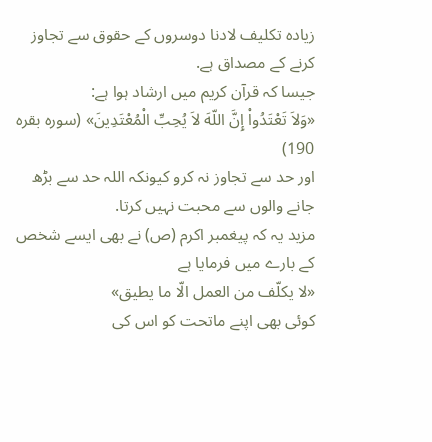زیادہ تکلیف لادنا دوسروں کے حقوق سے تجاوز کرنے کے مصداق ہے.
جیسا کہ قرآن کریم میں ارشاد ہوا ہے:
«وَلاَ تَعْتَدُواْ إِنَّ اللّهَ لاَ یُحِبِّ الْمُعْتَدِینَ» (سورہ بقره 190)
اور حد سے تجاوز نہ کرو کیونکہ اللہ حد سے بڑھ جانے والوں سے محبت نہیں کرتا.
مزید یہ کہ پیغمبر اکرم (ص) نے بھی ایسے شخص کے بارے میں فرمایا ہے
«لا یکلّف من العمل الّا ما یطیق»
کوئی بھی اپنے ماتحت کو اس کی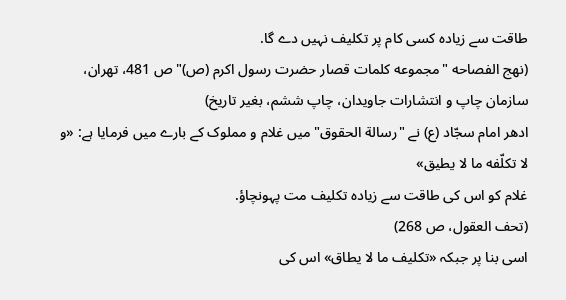طاقت سے زیادہ کسی کام پر تکلیف نہیں دے گا.
(نهج الفصاحه "مجموعه کلمات قصار حضرت رسول اکرم (ص)" ص 481، تهران، سازمان چاپ و انتشارات جاویدان، چاپ ششم، بغیر تاریخ)
ادھر امام سجّاد (ع) نے "رسالة الحقوق" میں غلام و مملوک کے بارے میں فرمایا ہے: «و لا تکلّفه ما لا یطیق»
غلام کو اس کی طاقت سے زیادہ تکلیف مت پہونچاؤ.
(تحف العقول، ص 268)
اسی بنا پر جبکہ «تکلیف ما لا یطاق» اس کی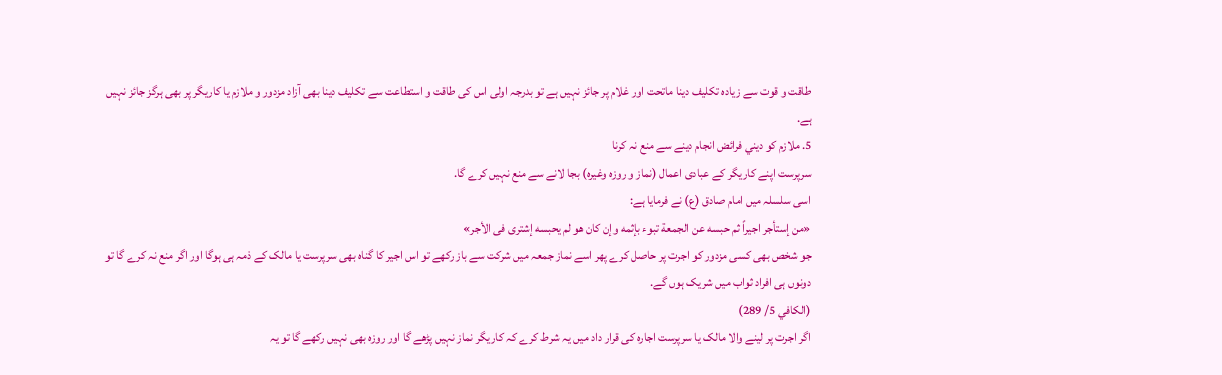طاقت و قوت سے زیادہ تکلیف دینا ماتحت اور غلام پر جائز نہیں ہے تو بدرجہ اولی اس کی طاقت و استطاعت سے تکلیف دینا بھی آزاد مزدور و ملازم یا کاریگر پر بھی ہرگز جائز نہیں ہے.
5. ملازم كو ديني فرائض انجام دينے سے منع نہ كرنا
سرپرست اپنے کاریگر کے عبادی اعمال (نماز و روزہ وغیرہ) بجا لانے سے منع نہیں کرے گا.
اسی سلسلہ میں امام صادق (ع) نے فرمایا ہے:
«من إستأجر اجیراً ثم حبسه عن الجمعة تبوء بإثمه وإن كان ھو لم یحبسه إشتری فی الأجر»
جو شخص بھی کسی مزدور کو اجرت پر حاصل کرے پھر اسے نماز جمعہ میں شرکت سے باز رکھے تو اس اجیر کا گناہ بھی سرپرست يا مالک کے ذمہ ہی ہوگا اور اگر منع نہ کرے گا تو دونوں ہی افراد ثواب میں شریک ہوں گے.
(الكافي 5/ 289)
اگر اجرت پر لینے والا مالک يا سرپرست اجارہ کی قرار داد میں یہ شرط کرے کہ کاریگر نماز نہیں پڑھے گا اور روزہ بھی نہیں رکھے گا تو یہ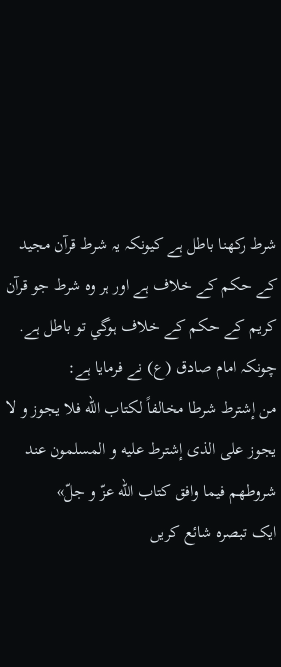شرط رکھنا باطل ہے کیونکہ یہ شرط قرآن مجید کے حكم كے خلاف ہے اور ہر وہ شرط جو قرآن کریم کے حكم كے خلاف ہوگي تو باطل ہے.
چونکہ امام صادق (ع) نے فرمایا ہے:
من إشترط شرطا مخالفاً لكتاب الله فلا يجوز و لا يجوز على الذى إشترط علیه و المسلمون عند شروطھم فیما وافق کتاب الله عزّ و جلّ»
ایک تبصرہ شائع کریں